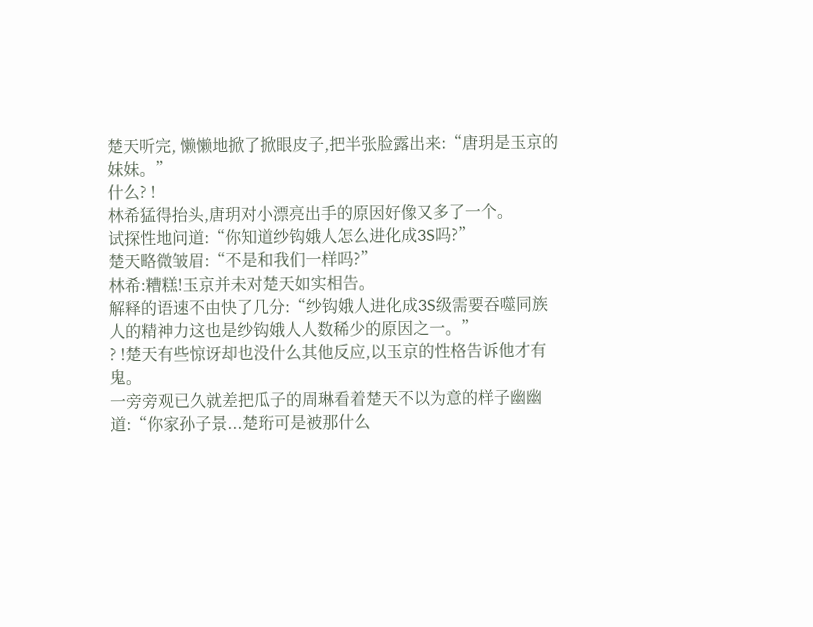楚天听完, 懒懒地掀了掀眼皮子,把半张脸露出来:“唐玥是玉京的妹妹。”
什么? !
林希猛得抬头,唐玥对小漂亮出手的原因好像又多了一个。
试探性地问道:“你知道纱钩娥人怎么进化成3S吗?”
楚天略微皱眉:“不是和我们一样吗?”
林希:糟糕!玉京并未对楚天如实相告。
解释的语速不由快了几分:“纱钩娥人进化成3S级需要吞噬同族人的精神力这也是纱钩娥人人数稀少的原因之一。”
? !楚天有些惊讶却也没什么其他反应,以玉京的性格告诉他才有鬼。
一旁旁观已久就差把瓜子的周琳看着楚天不以为意的样子幽幽道:“你家孙子景...楚珩可是被那什么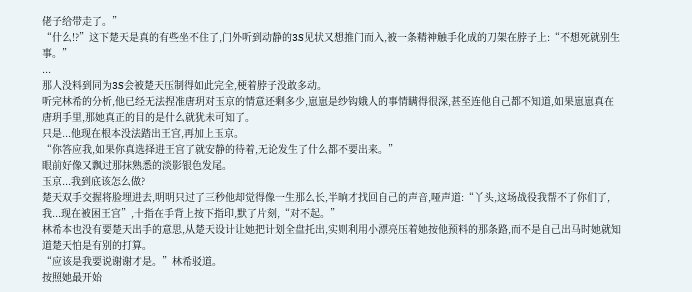佬子给带走了。”
“什么!?”这下楚天是真的有些坐不住了,门外听到动静的3S见状又想推门而入,被一条精神触手化成的刀架在脖子上:“不想死就别生事。”
...
那人没料到同为3S会被楚天压制得如此完全,梗着脖子没敢多动。
听完林希的分析,他已经无法捏准唐玥对玉京的情意还剩多少,崽崽是纱钩娥人的事情瞒得很深,甚至连他自己都不知道,如果崽崽真在唐玥手里,那她真正的目的是什么就犹未可知了。
只是...他现在根本没法踏出王宫,再加上玉京。
“你答应我,如果你真选择进王宫了就安静的待着,无论发生了什么都不要出来。”
眼前好像又飘过那抹熟悉的淡影银色发尾。
玉京...我到底该怎么做?
楚天双手交握将脸埋进去,明明只过了三秒他却觉得像一生那么长,半晌才找回自己的声音,哑声道:“丫头,这场战役我帮不了你们了,我...现在被困王宫”,十指在手背上按下指印,默了片刻,“对不起。”
林希本也没有要楚天出手的意思,从楚天设计让她把计划全盘托出,实则利用小漂亮压着她按他预料的那条路,而不是自己出马时她就知道楚天怕是有别的打算。
“应该是我要说谢谢才是。”林希驳道。
按照她最开始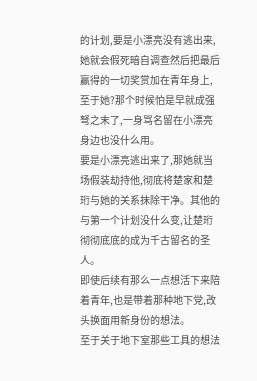的计划,要是小漂亮没有逃出来,她就会假死暗自调查然后把最后赢得的一切奖赏加在青年身上,至于她?那个时候怕是早就成强弩之末了,一身骂名留在小漂亮身边也没什么用。
要是小漂亮逃出来了,那她就当场假装劫持他,彻底将楚家和楚珩与她的关系抹除干净。其他的与第一个计划没什么变,让楚珩彻彻底底的成为千古留名的圣人。
即使后续有那么一点想活下来陪着青年,也是带着那种地下党,改头换面用新身份的想法。
至于关于地下室那些工具的想法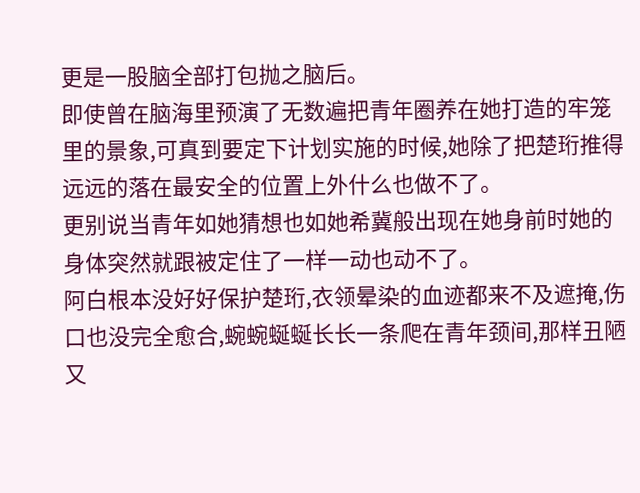更是一股脑全部打包抛之脑后。
即使曾在脑海里预演了无数遍把青年圈养在她打造的牢笼里的景象,可真到要定下计划实施的时候,她除了把楚珩推得远远的落在最安全的位置上外什么也做不了。
更别说当青年如她猜想也如她希冀般出现在她身前时她的身体突然就跟被定住了一样一动也动不了。
阿白根本没好好保护楚珩,衣领晕染的血迹都来不及遮掩,伤口也没完全愈合,蜿蜿蜒蜒长长一条爬在青年颈间,那样丑陋又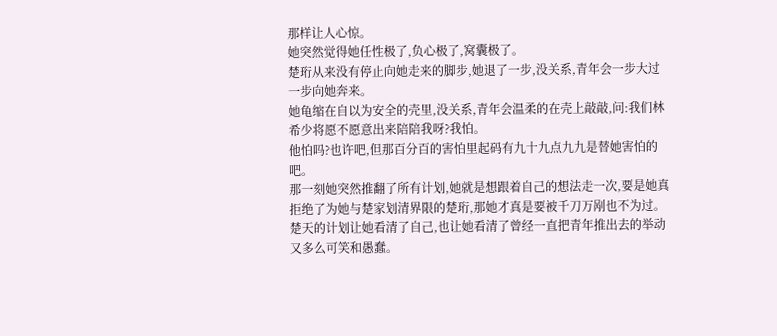那样让人心惊。
她突然觉得她任性极了,负心极了,窝囊极了。
楚珩从来没有停止向她走来的脚步,她退了一步,没关系,青年会一步大过一步向她奔来。
她龟缩在自以为安全的壳里,没关系,青年会温柔的在壳上敲敲,问:我们林希少将愿不愿意出来陪陪我呀?我怕。
他怕吗?也许吧,但那百分百的害怕里起码有九十九点九九是替她害怕的吧。
那一刻她突然推翻了所有计划,她就是想跟着自己的想法走一次,要是她真拒绝了为她与楚家划清界限的楚珩,那她才真是要被千刀万剐也不为过。
楚天的计划让她看清了自己,也让她看清了曾经一直把青年推出去的举动又多么可笑和愚蠢。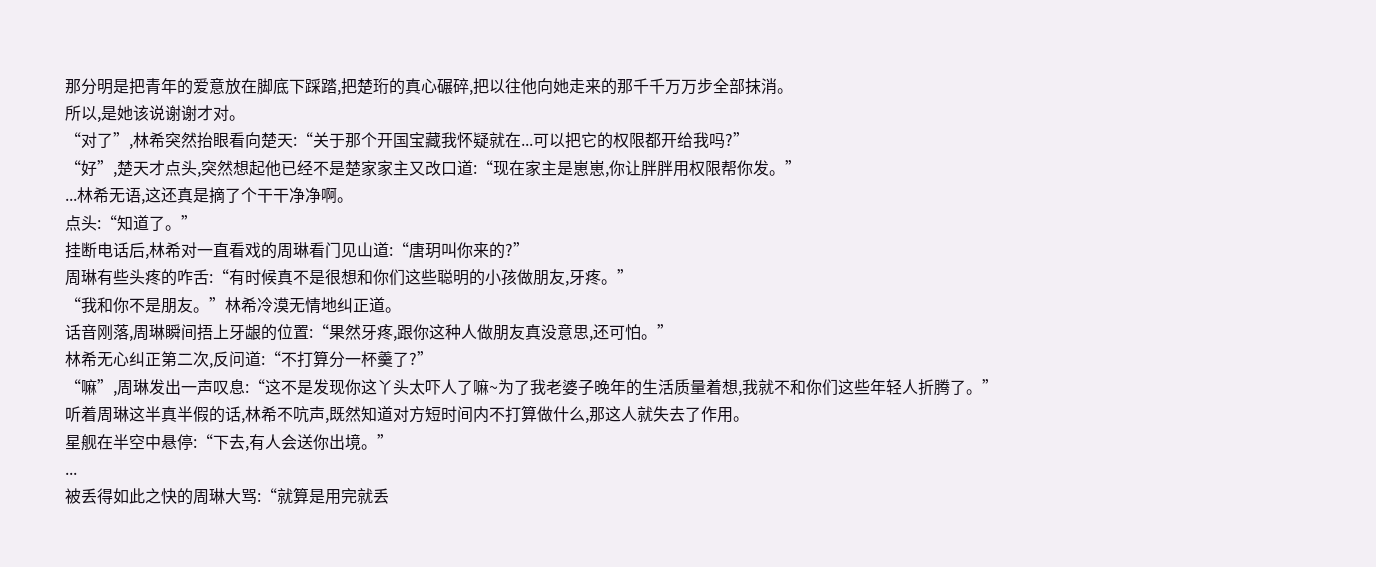那分明是把青年的爱意放在脚底下踩踏,把楚珩的真心碾碎,把以往他向她走来的那千千万万步全部抹消。
所以,是她该说谢谢才对。
“对了”,林希突然抬眼看向楚天:“关于那个开国宝藏我怀疑就在...可以把它的权限都开给我吗?”
“好”,楚天才点头,突然想起他已经不是楚家家主又改口道:“现在家主是崽崽,你让胖胖用权限帮你发。”
...林希无语,这还真是摘了个干干净净啊。
点头:“知道了。”
挂断电话后,林希对一直看戏的周琳看门见山道:“唐玥叫你来的?”
周琳有些头疼的咋舌:“有时候真不是很想和你们这些聪明的小孩做朋友,牙疼。”
“我和你不是朋友。”林希冷漠无情地纠正道。
话音刚落,周琳瞬间捂上牙龈的位置:“果然牙疼,跟你这种人做朋友真没意思,还可怕。”
林希无心纠正第二次,反问道:“不打算分一杯羹了?”
“嘛”,周琳发出一声叹息:“这不是发现你这丫头太吓人了嘛~为了我老婆子晚年的生活质量着想,我就不和你们这些年轻人折腾了。”
听着周琳这半真半假的话,林希不吭声,既然知道对方短时间内不打算做什么,那这人就失去了作用。
星舰在半空中悬停:“下去,有人会送你出境。”
...
被丢得如此之快的周琳大骂:“就算是用完就丢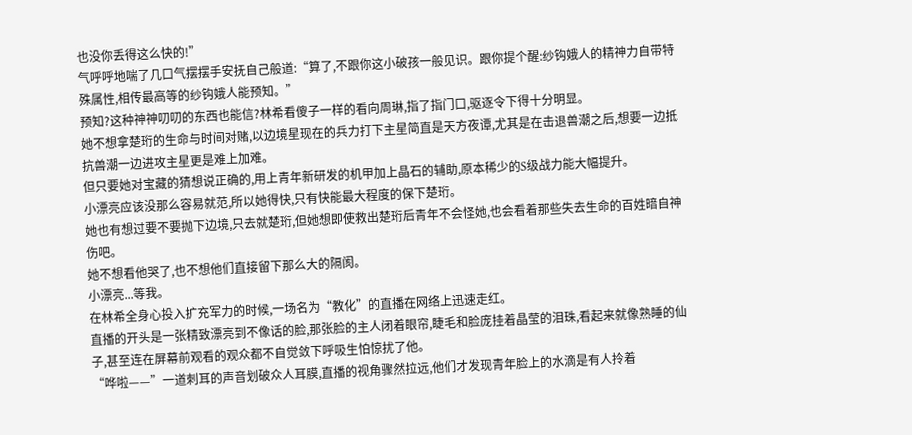也没你丢得这么快的!”
气呼呼地喘了几口气摆摆手安抚自己般道:“算了,不跟你这小破孩一般见识。跟你提个醒:纱钩娥人的精神力自带特殊属性,相传最高等的纱钩娥人能预知。”
预知?这种神神叨叨的东西也能信?林希看傻子一样的看向周琳,指了指门口,驱逐令下得十分明显。
她不想拿楚珩的生命与时间对赌,以边境星现在的兵力打下主星简直是天方夜谭,尤其是在击退兽潮之后,想要一边抵抗兽潮一边进攻主星更是难上加难。
但只要她对宝藏的猜想说正确的,用上青年新研发的机甲加上晶石的辅助,原本稀少的S级战力能大幅提升。
小漂亮应该没那么容易就范,所以她得快,只有快能最大程度的保下楚珩。
她也有想过要不要抛下边境,只去就楚珩,但她想即使救出楚珩后青年不会怪她,也会看着那些失去生命的百姓暗自神伤吧。
她不想看他哭了,也不想他们直接留下那么大的隔阂。
小漂亮...等我。
在林希全身心投入扩充军力的时候,一场名为“教化”的直播在网络上迅速走红。
直播的开头是一张精致漂亮到不像话的脸,那张脸的主人闭着眼帘,睫毛和脸庞挂着晶莹的泪珠,看起来就像熟睡的仙子,甚至连在屏幕前观看的观众都不自觉敛下呼吸生怕惊扰了他。
“哗啦——”一道刺耳的声音划破众人耳膜,直播的视角骤然拉远,他们才发现青年脸上的水滴是有人拎着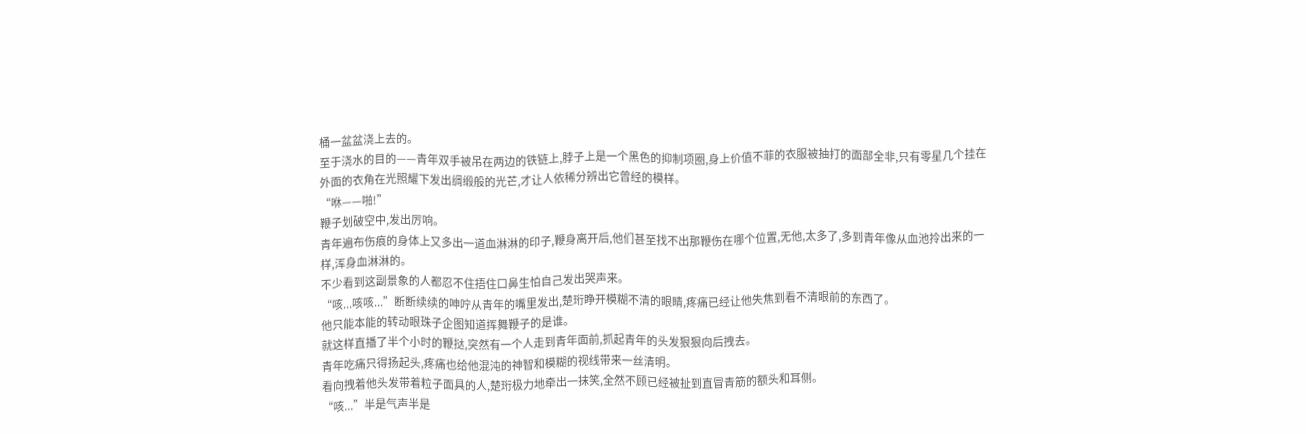桶一盆盆浇上去的。
至于浇水的目的——青年双手被吊在两边的铁链上,脖子上是一个黑色的抑制项圈,身上价值不菲的衣服被抽打的面部全非,只有零星几个挂在外面的衣角在光照耀下发出绸缎般的光芒,才让人依稀分辨出它曾经的模样。
“咻——啪!”
鞭子划破空中,发出厉响。
青年遍布伤痕的身体上又多出一道血淋淋的印子,鞭身离开后,他们甚至找不出那鞭伤在哪个位置,无他,太多了,多到青年像从血池拎出来的一样,浑身血淋淋的。
不少看到这副景象的人都忍不住捂住口鼻生怕自己发出哭声来。
“咳...咳咳...”断断续续的呻咛从青年的嘴里发出,楚珩睁开模糊不清的眼睛,疼痛已经让他失焦到看不清眼前的东西了。
他只能本能的转动眼珠子企图知道挥舞鞭子的是谁。
就这样直播了半个小时的鞭挞,突然有一个人走到青年面前,抓起青年的头发狠狠向后拽去。
青年吃痛只得扬起头,疼痛也给他混沌的神智和模糊的视线带来一丝清明。
看向拽着他头发带着粒子面具的人,楚珩极力地牵出一抹笑,全然不顾已经被扯到直冒青筋的额头和耳侧。
“咳...”半是气声半是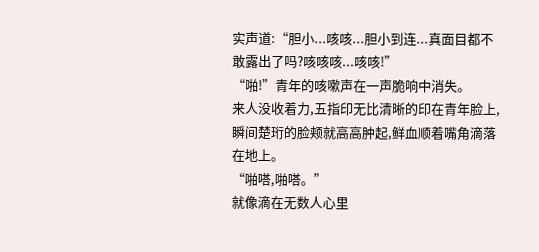实声道:“胆小...咳咳...胆小到连...真面目都不敢露出了吗?咳咳咳...咳咳!”
“啪!”青年的咳嗽声在一声脆响中消失。
来人没收着力,五指印无比清晰的印在青年脸上,瞬间楚珩的脸颊就高高肿起,鲜血顺着嘴角滴落在地上。
“啪嗒,啪嗒。”
就像滴在无数人心里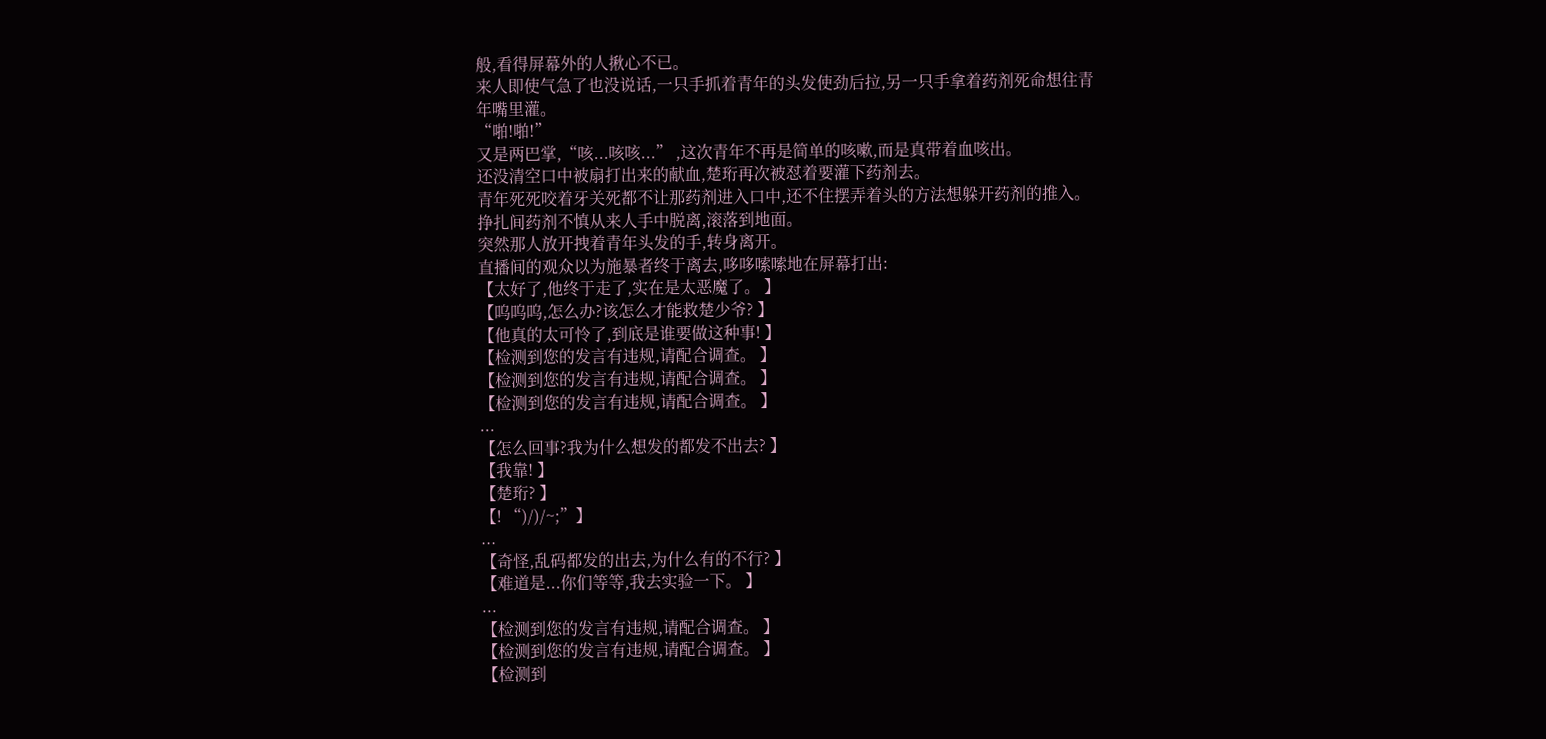般,看得屏幕外的人揪心不已。
来人即使气急了也没说话,一只手抓着青年的头发使劲后拉,另一只手拿着药剂死命想往青年嘴里灌。
“啪!啪!”
又是两巴掌,“咳...咳咳...” ,这次青年不再是简单的咳嗽,而是真带着血咳出。
还没清空口中被扇打出来的献血,楚珩再次被怼着要灌下药剂去。
青年死死咬着牙关死都不让那药剂进入口中,还不住摆弄着头的方法想躲开药剂的推入。
挣扎间药剂不慎从来人手中脱离,滚落到地面。
突然那人放开拽着青年头发的手,转身离开。
直播间的观众以为施暴者终于离去,哆哆嗦嗦地在屏幕打出:
【太好了,他终于走了,实在是太恶魔了。 】
【呜呜呜,怎么办?该怎么才能救楚少爷? 】
【他真的太可怜了,到底是谁要做这种事! 】
【检测到您的发言有违规,请配合调查。 】
【检测到您的发言有违规,请配合调查。 】
【检测到您的发言有违规,请配合调查。 】
...
【怎么回事?我为什么想发的都发不出去? 】
【我靠! 】
【楚珩? 】
【! “)/)/~;”】
...
【奇怪,乱码都发的出去,为什么有的不行? 】
【难道是...你们等等,我去实验一下。 】
...
【检测到您的发言有违规,请配合调查。 】
【检测到您的发言有违规,请配合调查。 】
【检测到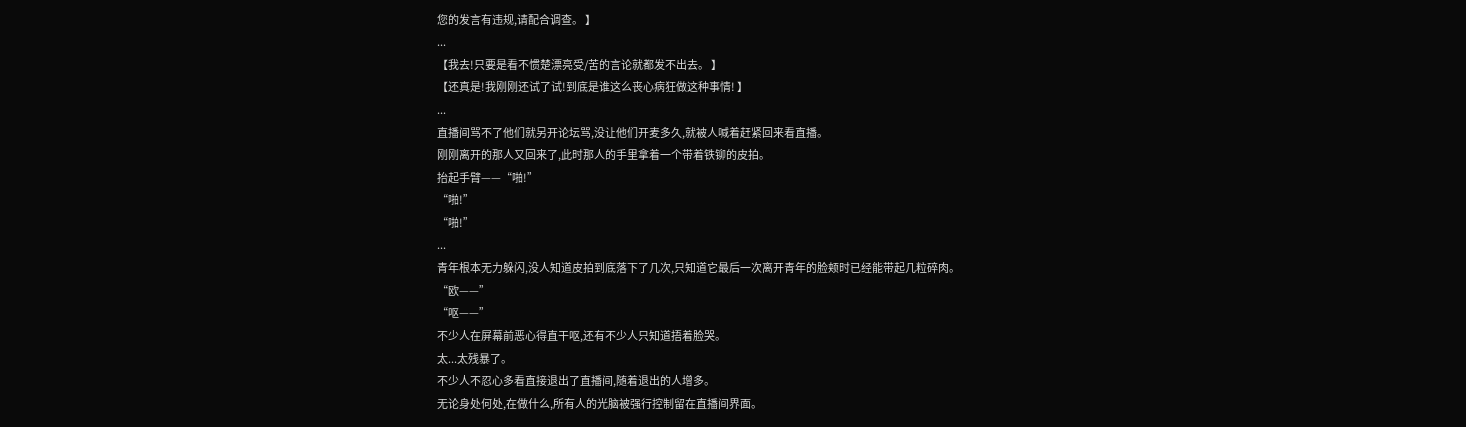您的发言有违规,请配合调查。 】
...
【我去!只要是看不惯楚漂亮受/苦的言论就都发不出去。 】
【还真是!我刚刚还试了试!到底是谁这么丧心病狂做这种事情! 】
...
直播间骂不了他们就另开论坛骂,没让他们开麦多久,就被人喊着赶紧回来看直播。
刚刚离开的那人又回来了,此时那人的手里拿着一个带着铁铆的皮拍。
抬起手臂——“啪!”
“啪!”
“啪!”
...
青年根本无力躲闪,没人知道皮拍到底落下了几次,只知道它最后一次离开青年的脸颊时已经能带起几粒碎肉。
“欧——”
“呕——”
不少人在屏幕前恶心得直干呕,还有不少人只知道捂着脸哭。
太...太残暴了。
不少人不忍心多看直接退出了直播间,随着退出的人增多。
无论身处何处,在做什么,所有人的光脑被强行控制留在直播间界面。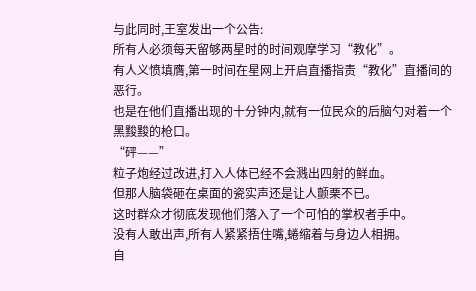与此同时,王室发出一个公告:
所有人必须每天留够两星时的时间观摩学习“教化”。
有人义愤填膺,第一时间在星网上开启直播指责“教化”直播间的恶行。
也是在他们直播出现的十分钟内,就有一位民众的后脑勺对着一个黑黢黢的枪口。
“砰——”
粒子炮经过改进,打入人体已经不会溅出四射的鲜血。
但那人脑袋砸在桌面的瓷实声还是让人颤栗不已。
这时群众才彻底发现他们落入了一个可怕的掌权者手中。
没有人敢出声,所有人紧紧捂住嘴,蜷缩着与身边人相拥。
自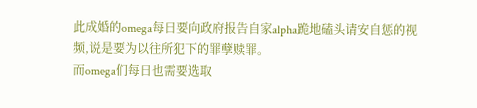此成婚的omega每日要向政府报告自家alpha跪地磕头请安自惩的视频,说是要为以往所犯下的罪孽赎罪。
而omega们每日也需要选取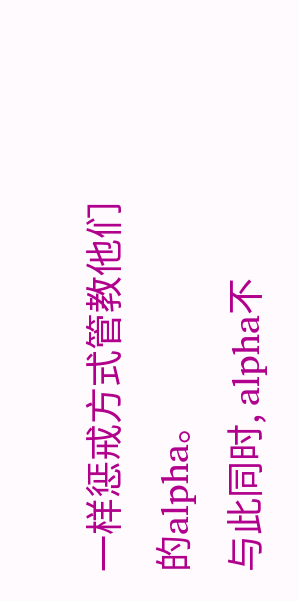一样惩戒方式管教他们的alpha。
与此同时, alpha不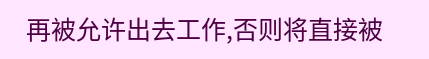再被允许出去工作,否则将直接被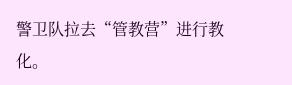警卫队拉去“管教营”进行教化。